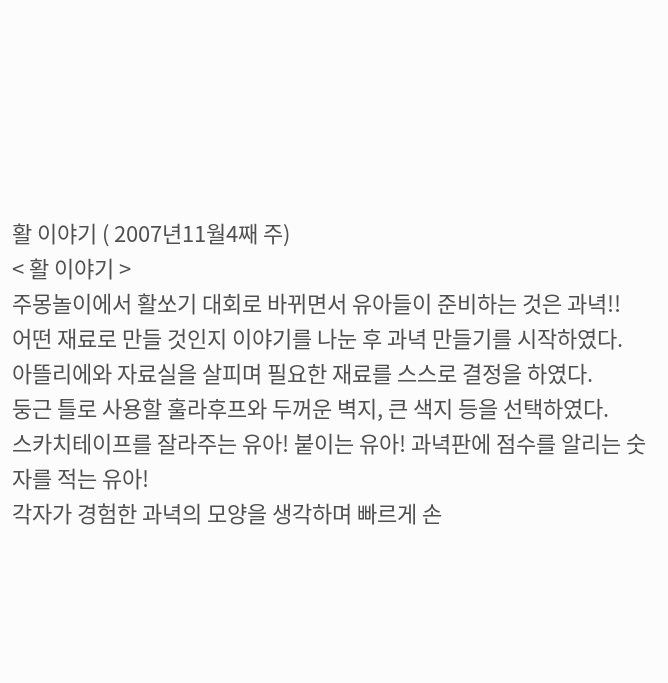활 이야기 ( 2007년11월4째 주)
< 활 이야기 >
주몽놀이에서 활쏘기 대회로 바뀌면서 유아들이 준비하는 것은 과녁!!
어떤 재료로 만들 것인지 이야기를 나눈 후 과녁 만들기를 시작하였다.
아뜰리에와 자료실을 살피며 필요한 재료를 스스로 결정을 하였다.
둥근 틀로 사용할 훌라후프와 두꺼운 벽지, 큰 색지 등을 선택하였다.
스카치테이프를 잘라주는 유아! 붙이는 유아! 과녁판에 점수를 알리는 숫자를 적는 유아!
각자가 경험한 과녁의 모양을 생각하며 빠르게 손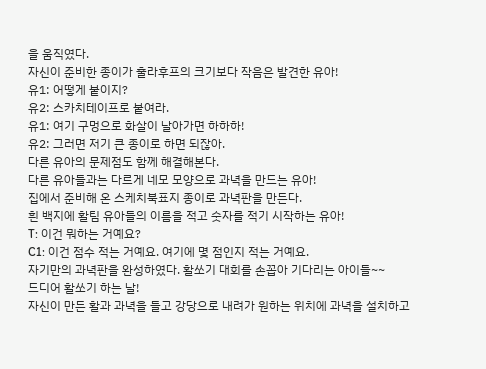을 움직였다.
자신이 준비한 종이가 훌라후프의 크기보다 작음은 발견한 유아!
유1: 어떻게 붙이지?
유2: 스카치테이프로 붙여라.
유1: 여기 구멍으로 화살이 날아가면 하하하!
유2: 그러면 저기 큰 종이로 하면 되잖아.
다른 유아의 문제점도 함께 해결해본다.
다른 유아들과는 다르게 네모 모양으로 과녁을 만드는 유아!
집에서 준비해 온 스케치북표지 종이로 과녁판을 만든다.
흰 백지에 활팀 유아들의 이름을 적고 숫자를 적기 시작하는 유아!
T: 이건 뭐하는 거예요?
C1: 이건 점수 적는 거예요. 여기에 몇 점인지 적는 거예요.
자기만의 과녁판을 완성하였다. 활쏘기 대회를 손꼽아 기다리는 아이들~~
드디어 활쏘기 하는 날!
자신이 만든 활과 과녁을 들고 강당으로 내려가 원하는 위치에 과녁을 설치하고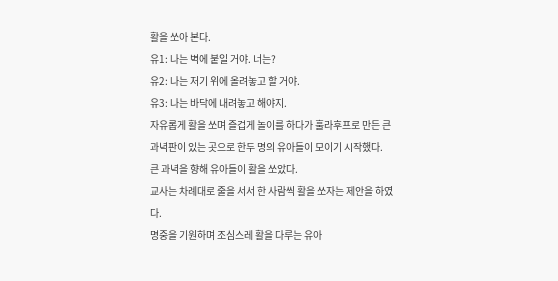활을 쏘아 본다.
유1: 나는 벽에 붙일 거야. 너는?
유2: 나는 저기 위에 올려놓고 할 거야.
유3: 나는 바닥에 내려놓고 해야지.
자유롭게 활을 쏘며 즐겁게 놀이를 하다가 훌라후프로 만든 큰 과녁판이 있는 곳으로 한두 명의 유아들이 모이기 시작했다.
큰 과녁을 향해 유아들이 활을 쏘았다.
교사는 차례대로 줄을 서서 한 사람씩 활을 쏘자는 제안을 하였다.
명중을 기원하며 조심스레 활을 다루는 유아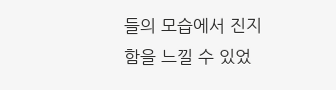들의 모습에서 진지함을 느낄 수 있었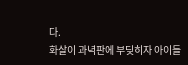다.
화살이 과녁판에 부딪히자 아이들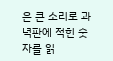은 큰 소리로 과녁판에 적힌 숫자를 읽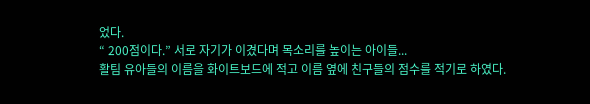었다.
“ 200점이다.” 서로 자기가 이겼다며 목소리를 높이는 아이들...
활팀 유아들의 이름을 화이트보드에 적고 이름 옆에 친구들의 점수를 적기로 하였다.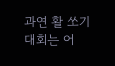과연 활 쏘기 대회는 어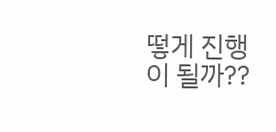떻게 진행이 될까??